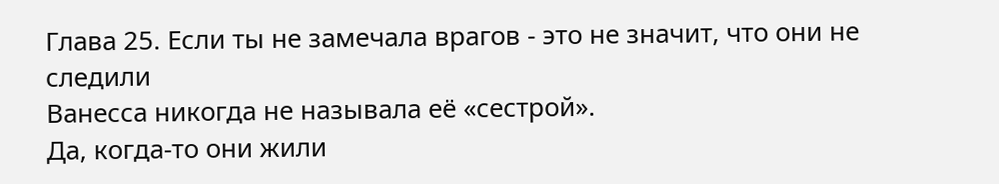Глава 25. Если ты не замечала врагов - это не значит, что они не следили
Ванесса никогда не называла её «сестрой».
Да, когда-то они жили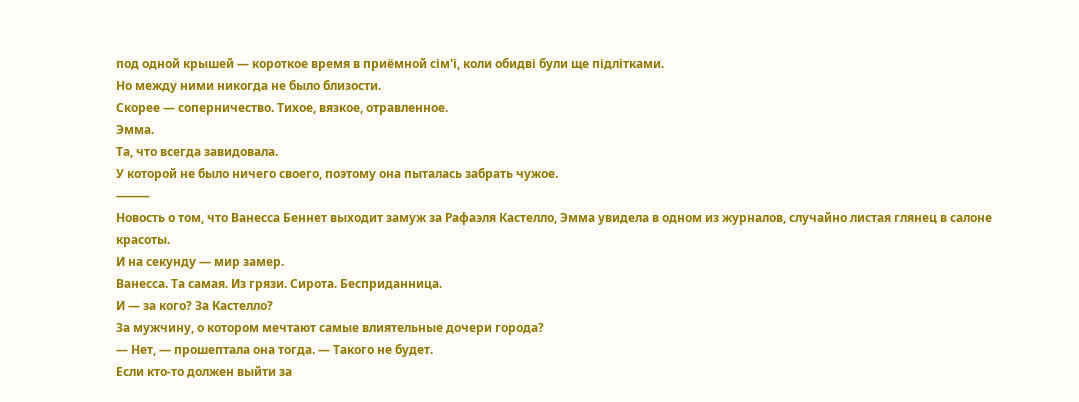под одной крышей — короткое время в приёмной сім'ї, коли обидві були ще підлітками.
Но между ними никогда не было близости.
Скорее — соперничество. Тихое, вязкое, отравленное.
Эмма.
Та, что всегда завидовала.
У которой не было ничего своего, поэтому она пыталась забрать чужое.
⸻
Новость о том, что Ванесса Беннет выходит замуж за Рафаэля Кастелло, Эмма увидела в одном из журналов, случайно листая глянец в салоне красоты.
И на секунду — мир замер.
Ванесса. Та самая. Из грязи. Сирота. Бесприданница.
И — за кого? За Кастелло?
За мужчину, о котором мечтают самые влиятельные дочери города?
— Нет, — прошептала она тогда. — Такого не будет.
Если кто-то должен выйти за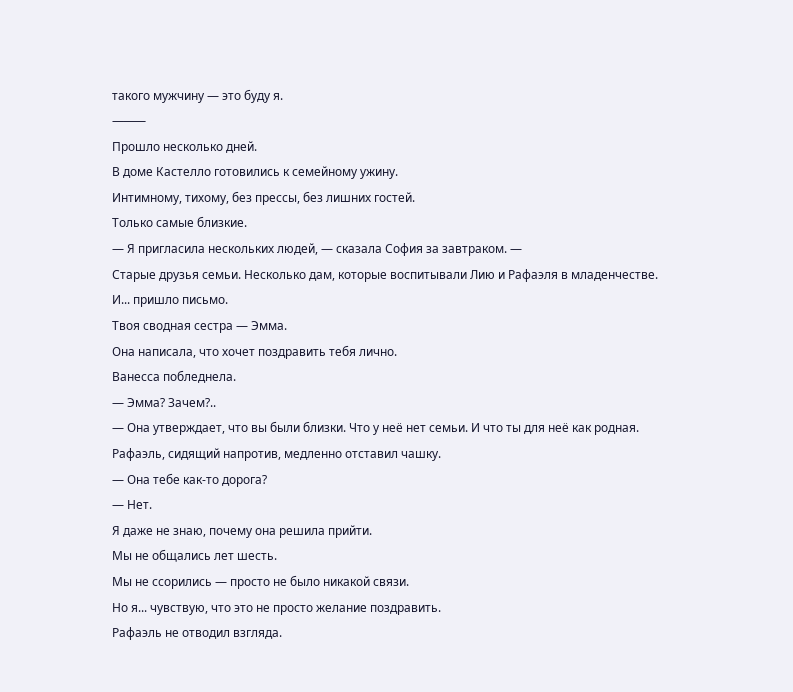такого мужчину — это буду я.
⸻
Прошло несколько дней.
В доме Кастелло готовились к семейному ужину.
Интимному, тихому, без прессы, без лишних гостей.
Только самые близкие.
— Я пригласила нескольких людей, — сказала София за завтраком. —
Старые друзья семьи. Несколько дам, которые воспитывали Лию и Рафаэля в младенчестве.
И... пришло письмо.
Твоя сводная сестра — Эмма.
Она написала, что хочет поздравить тебя лично.
Ванесса побледнела.
— Эмма? Зачем?..
— Она утверждает, что вы были близки. Что у неё нет семьи. И что ты для неё как родная.
Рафаэль, сидящий напротив, медленно отставил чашку.
— Она тебе как-то дорога?
— Нет.
Я даже не знаю, почему она решила прийти.
Мы не общались лет шесть.
Мы не ссорились — просто не было никакой связи.
Но я... чувствую, что это не просто желание поздравить.
Рафаэль не отводил взгляда.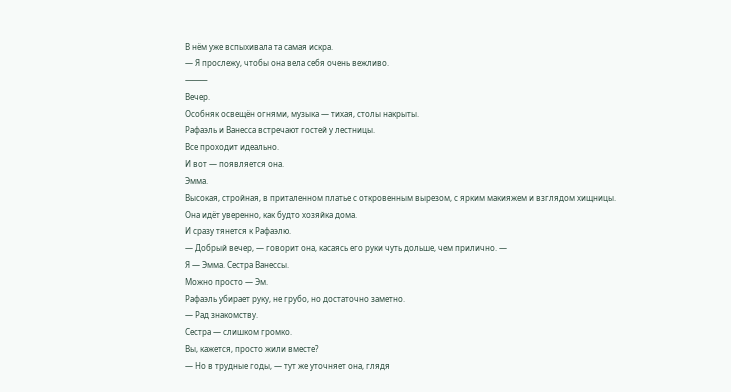В нём уже вспыхивала та самая искра.
— Я прослежу, чтобы она вела себя очень вежливо.
⸻
Вечер.
Особняк освещён огнями, музыка — тихая, столы накрыты.
Рафаэль и Ванесса встречают гостей у лестницы.
Все проходит идеально.
И вот — появляется она.
Эмма.
Высокая, стройная, в приталенном платье с откровенным вырезом, с ярким макияжем и взглядом хищницы.
Она идёт уверенно, как будто хозяйка дома.
И сразу тянется к Рафаэлю.
— Добрый вечер, — говорит она, касаясь его руки чуть дольше, чем прилично. —
Я — Эмма. Сестра Ванессы.
Можно просто — Эм.
Рафаэль убирает руку, не грубо, но достаточно заметно.
— Рад знакомству.
Сестра — слишком громко.
Вы, кажется, просто жили вместе?
— Но в трудные годы, — тут же уточняет она, глядя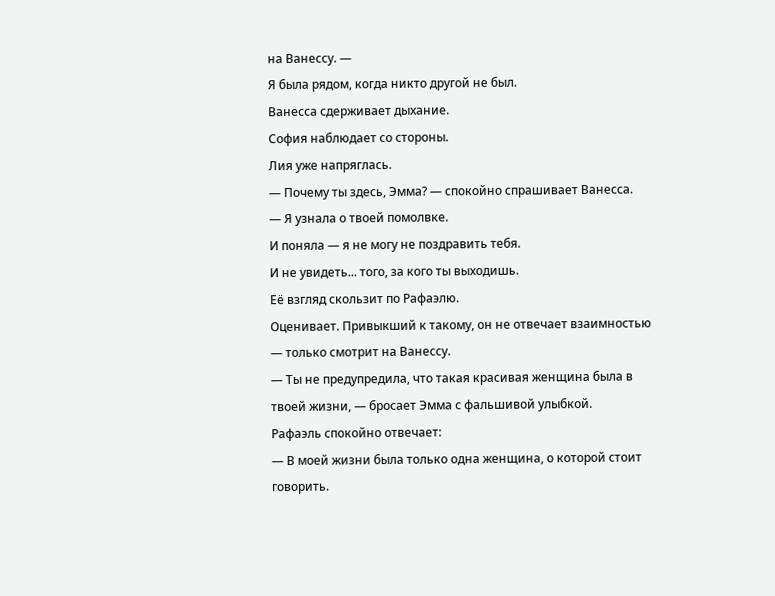на Ванессу. —
Я была рядом, когда никто другой не был.
Ванесса сдерживает дыхание.
София наблюдает со стороны.
Лия уже напряглась.
— Почему ты здесь, Эмма? — спокойно спрашивает Ванесса.
— Я узнала о твоей помолвке.
И поняла — я не могу не поздравить тебя.
И не увидеть... того, за кого ты выходишь.
Её взгляд скользит по Рафаэлю.
Оценивает. Привыкший к такому, он не отвечает взаимностью — только смотрит на Ванессу.
— Ты не предупредила, что такая красивая женщина была в твоей жизни, — бросает Эмма с фальшивой улыбкой.
Рафаэль спокойно отвечает:
— В моей жизни была только одна женщина, о которой стоит говорить.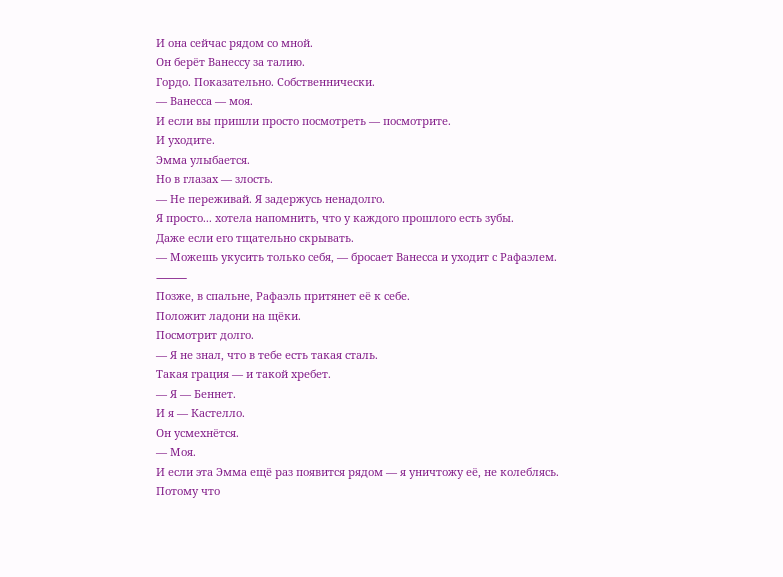И она сейчас рядом со мной.
Он берёт Ванессу за талию.
Гордо. Показательно. Собственнически.
— Ванесса — моя.
И если вы пришли просто посмотреть — посмотрите.
И уходите.
Эмма улыбается.
Но в глазах — злость.
— Не переживай. Я задержусь ненадолго.
Я просто... хотела напомнить, что у каждого прошлого есть зубы.
Даже если его тщательно скрывать.
— Можешь укусить только себя, — бросает Ванесса и уходит с Рафаэлем.
⸻
Позже, в спальне, Рафаэль притянет её к себе.
Положит ладони на щёки.
Посмотрит долго.
— Я не знал, что в тебе есть такая сталь.
Такая грация — и такой хребет.
— Я — Беннет.
И я — Кастелло.
Он усмехнётся.
— Моя.
И если эта Эмма ещё раз появится рядом — я уничтожу её, не колеблясь.
Потому что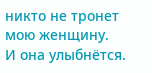никто не тронет мою женщину.
И она улыбнётся.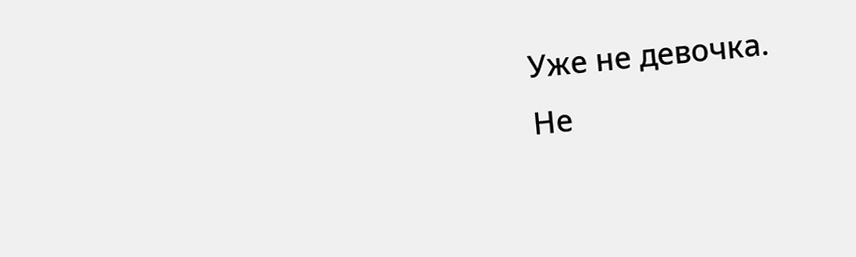Уже не девочка.
Не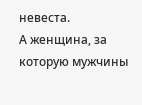невеста.
А женщина, за которую мужчины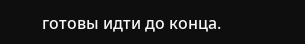готовы идти до конца.